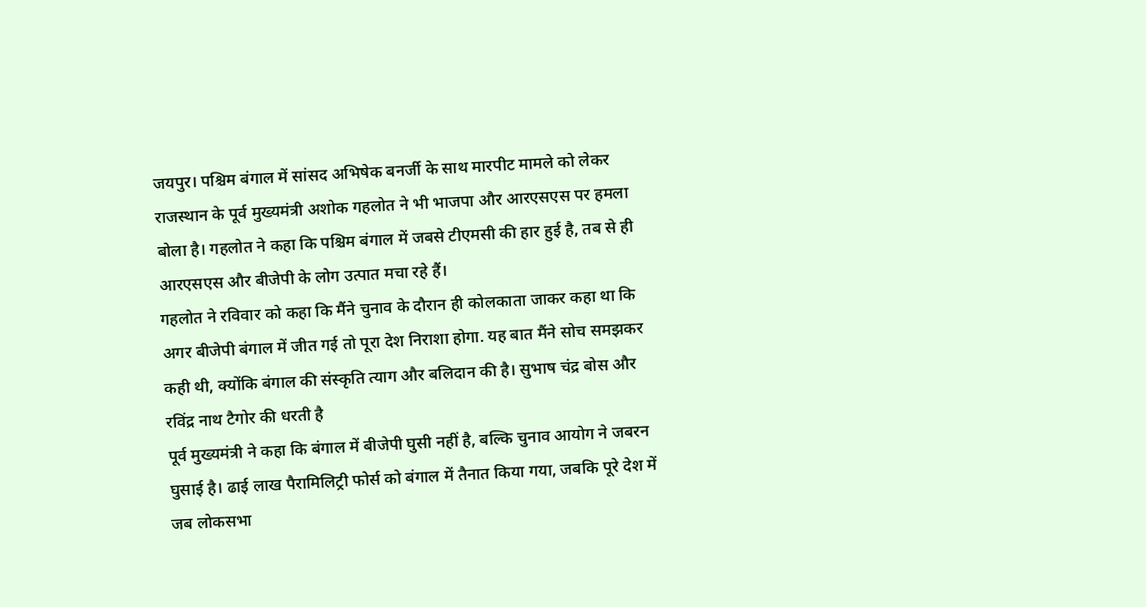जयपुर। पश्चिम बंगाल में सांसद अभिषेक बनर्जी के साथ मारपीट मामले को लेकर राजस्थान के पूर्व मुख्यमंत्री अशोक गहलोत ने भी भाजपा और आरएसएस पर हमला बोला है। गहलोत ने कहा कि पश्चिम बंगाल में जबसे टीएमसी की हार हुई है, तब से ही आरएसएस और बीजेपी के लोग उत्पात मचा रहे हैं।
गहलोत ने रविवार को कहा कि मैंने चुनाव के दौरान ही कोलकाता जाकर कहा था कि अगर बीजेपी बंगाल में जीत गई तो पूरा देश निराशा होगा. यह बात मैंने सोच समझकर कही थी, क्योंकि बंगाल की संस्कृति त्याग और बलिदान की है। सुभाष चंद्र बोस और रविंद्र नाथ टैगोर की धरती है
पूर्व मुख्यमंत्री ने कहा कि बंगाल में बीजेपी घुसी नहीं है, बल्कि चुनाव आयोग ने जबरन घुसाई है। ढाई लाख पैरामिलिट्री फोर्स को बंगाल में तैनात किया गया, जबकि पूरे देश में जब लोकसभा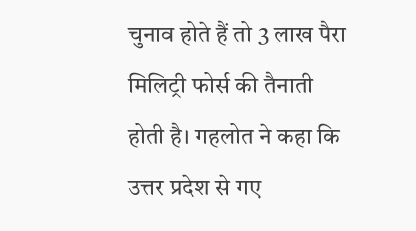चुनाव होते हैं तो 3 लाख पैरा मिलिट्री फोर्स की तैनाती होती है। गहलोत ने कहा कि उत्तर प्रदेश से गए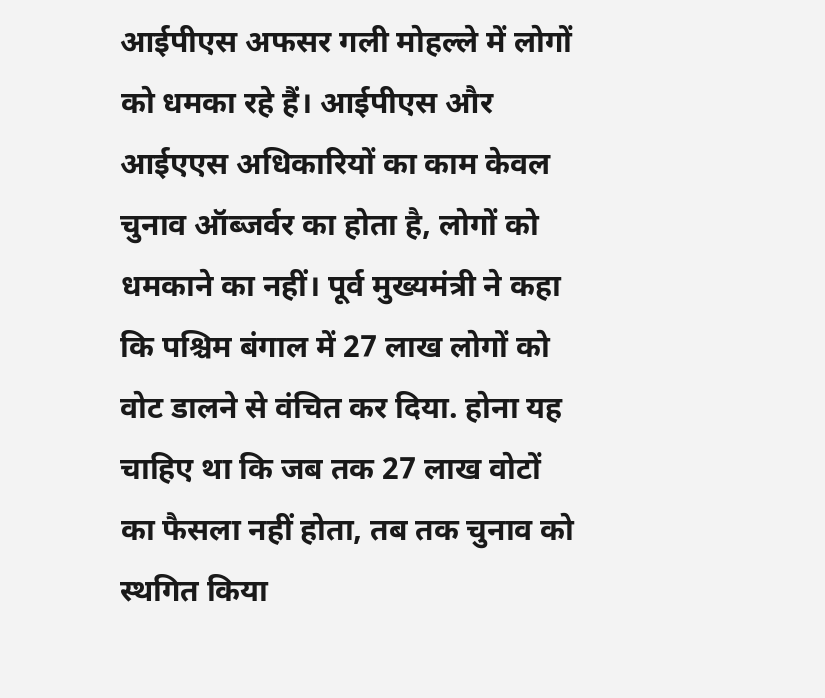आईपीएस अफसर गली मोहल्ले में लोगों को धमका रहे हैं। आईपीएस और आईएएस अधिकारियों का काम केवल चुनाव ऑब्जर्वर का होता है, लोगों को धमकाने का नहीं। पूर्व मुख्यमंत्री ने कहा कि पश्चिम बंगाल में 27 लाख लोगों को वोट डालने से वंचित कर दिया. होना यह चाहिए था कि जब तक 27 लाख वोटों का फैसला नहीं होता, तब तक चुनाव को स्थगित किया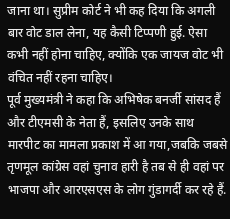जाना था। सुप्रीम कोर्ट ने भी कह दिया कि अगली बार वोट डाल लेना, यह कैसी टिप्पणी हुई. ऐसा कभी नहीं होना चाहिए, क्योंकि एक जायज वोट भी वंचित नहीं रहना चाहिए।
पूर्व मुख्यमंत्री ने कहा कि अभिषेक बनर्जी सांसद हैं और टीएमसी के नेता हैं, इसलिए उनके साथ मारपीट का मामला प्रकाश में आ गया,जबकि जबसे तृणमूल कांग्रेस वहां चुनाव हारी है तब से ही वहां पर भाजपा और आरएसएस के लोग गुंडागर्दी कर रहे हैं.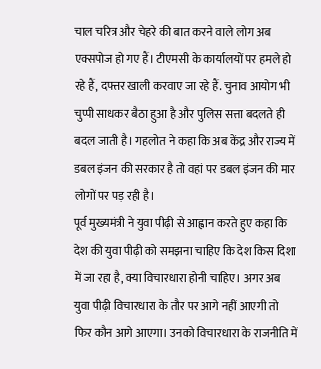चाल चरित्र और चेहरे की बात करने वाले लोग अब एक्सपोज हो गए हैं। टीएमसी के कार्यालयों पर हमले हो रहे हैं, दफ्तर खाली करवाए जा रहे हैं. चुनाव आयोग भी चुप्पी साधकर बैठा हुआ है और पुलिस सत्ता बदलते ही बदल जाती है। गहलोत ने कहा कि अब केंद्र और राज्य में डबल इंजन की सरकार है तो वहां पर डबल इंजन की मार लोगों पर पड़ रही है।
पूर्व मुख्यमंत्री ने युवा पीढ़ी से आह्वान करते हुए कहा कि देश की युवा पीढ़ी को समझना चाहिए कि देश किस दिशा में जा रहा है, क्या विचारधारा होनी चाहिए। अगर अब युवा पीढ़ी विचारधारा के तौर पर आगे नहीं आएगी तो फिर कौन आगे आएगा। उनको विचारधारा के राजनीति में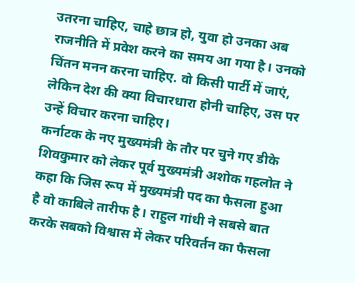उतरना चाहिए, चाहे छात्र हो, युवा हो उनका अब राजनीति में प्रवेश करने का समय आ गया है। उनको चिंतन मनन करना चाहिए. वो किसी पार्टी में जाएं, लेकिन देश की क्या विचारधारा होनी चाहिए, उस पर उन्हें विचार करना चाहिए।
कर्नाटक के नए मुख्यमंत्री के तौर पर चुने गए डीके शिवकुमार को लेकर पूर्व मुख्यमंत्री अशोक गहलोत ने कहा कि जिस रूप में मुख्यमंत्री पद का फैसला हुआ है वो काबिले तारीफ है। राहुल गांधी ने सबसे बात करके सबको विश्वास में लेकर परिवर्तन का फैसला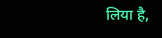लिया है,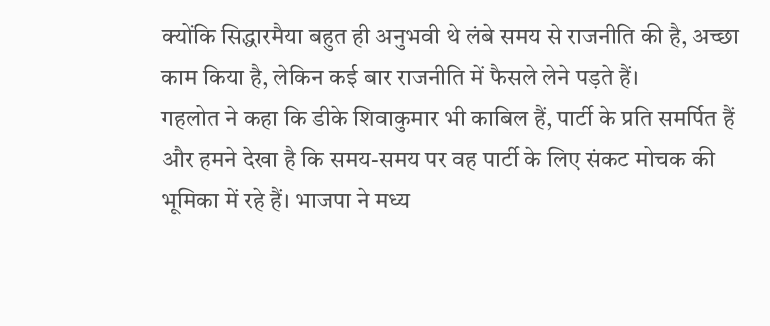क्योंकि सिद्धारमैया बहुत ही अनुभवी थे लंबे समय से राजनीति की है, अच्छा काम किया है, लेकिन कई बार राजनीति में फैसले लेने पड़ते हैं।
गहलोत ने कहा कि डीके शिवाकुमार भी काबिल हैं, पार्टी के प्रति समर्पित हैं और हमने देखा है कि समय-समय पर वह पार्टी के लिए संकट मोचक की भूमिका में रहे हैं। भाजपा ने मध्य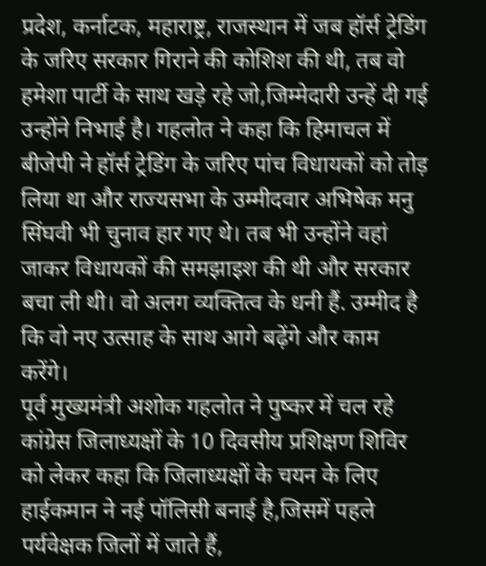प्रदेश, कर्नाटक, महाराष्ट्र, राजस्थान में जब हॉर्स ट्रेडिंग के जरिए सरकार गिराने की कोशिश की थी, तब वो हमेशा पार्टी के साथ खड़े रहे जो,जिम्मेदारी उन्हें दी गई उन्होंने निभाई है। गहलोत ने कहा कि हिमाचल में बीजेपी ने हॉर्स ट्रेडिंग के जरिए पांच विधायकों को तोड़ लिया था और राज्यसभा के उम्मीदवार अभिषेक मनु सिंघवी भी चुनाव हार गए थे। तब भी उन्होंने वहां जाकर विधायकों की समझाइश की थी और सरकार बचा ली थी। वो अलग व्यक्तित्व के धनी हैं. उम्मीद है कि वो नए उत्साह के साथ आगे बढ़ेंगे और काम करेंगे।
पूर्व मुख्यमंत्री अशोक गहलोत ने पुष्कर में चल रहे कांग्रेस जिलाध्यक्षों के 10 दिवसीय प्रशिक्षण शिविर को लेकर कहा कि जिलाध्यक्षों के चयन के लिए हाईकमान ने नई पॉलिसी बनाई है,जिसमें पहले पर्यवेक्षक जिलों में जाते हैं,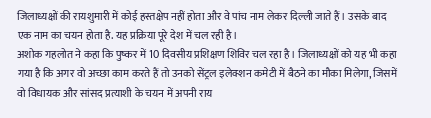जिलाध्यक्षों की रायशुमारी में कोई हस्तक्षेप नहीं होता और वे पांच नाम लेकर दिल्ली जाते हैं। उसके बाद एक नाम का चयन होता है. यह प्रक्रिया पूरे देश में चल रही है।
अशोक गहलोत ने कहा कि पुष्कर में 10 दिवसीय प्रशिक्षण शिविर चल रहा है। जिलाध्यक्षों को यह भी कहा गया है कि अगर वो अच्छा काम करते हैं तो उनको सेंट्रल इलेक्शन कमेटी में बैठने का मौका मिलेगा, जिसमें वो विधायक और सांसद प्रत्याशी के चयन में अपनी राय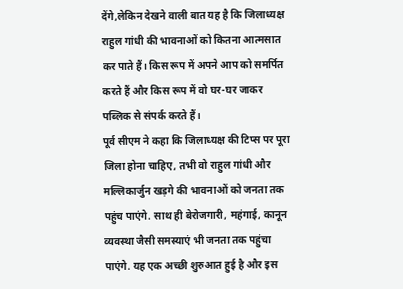देंगे,लेकिन देखने वाली बात यह है कि जिलाध्यक्ष राहुल गांधी की भावनाओं को कितना आत्मसात कर पाते हैं। किस रूप में अपने आप को समर्पित करते हैं और किस रूप में वो घर-घर जाकर पब्लिक से संपर्क करते हैं।
पूर्व सीएम ने कहा कि जिलाध्यक्ष की टिप्स पर पूरा जिला होना चाहिए, तभी वो राहुल गांधी और मल्लिकार्जुन खड़गे की भावनाओं को जनता तक पहुंच पाएंगे. साथ ही बेरोजगारी, महंगाई, कानून व्यवस्था जैसी समस्याएं भी जनता तक पहुंचा पाएंगे. यह एक अच्छी शुरुआत हुई है और इस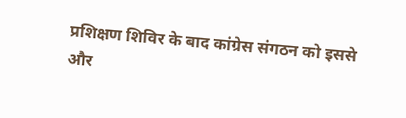प्रशिक्षण शिविर के बाद कांग्रेस संगठन को इससे और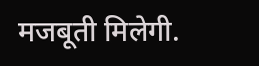मजबूती मिलेगी.